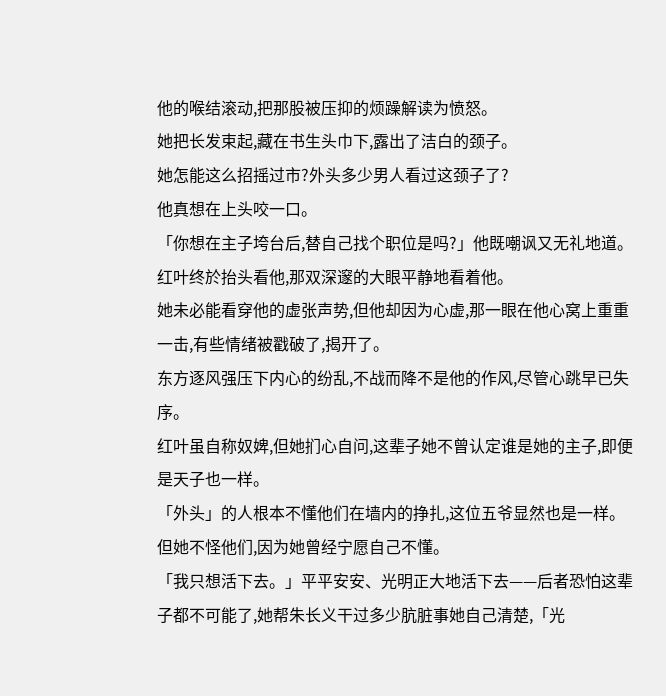他的喉结滚动,把那股被压抑的烦躁解读为愤怒。
她把长发束起,藏在书生头巾下,露出了洁白的颈子。
她怎能这么招摇过市?外头多少男人看过这颈子了?
他真想在上头咬一口。
「你想在主子垮台后,替自己找个职位是吗?」他既嘲讽又无礼地道。
红叶终於抬头看他,那双深邃的大眼平静地看着他。
她未必能看穿他的虚张声势,但他却因为心虚,那一眼在他心窝上重重一击,有些情绪被戳破了,揭开了。
东方逐风强压下内心的纷乱,不战而降不是他的作风,尽管心跳早已失序。
红叶虽自称奴婢,但她扪心自问,这辈子她不曾认定谁是她的主子,即便是天子也一样。
「外头」的人根本不懂他们在墙内的挣扎,这位五爷显然也是一样。但她不怪他们,因为她曾经宁愿自己不懂。
「我只想活下去。」平平安安、光明正大地活下去——后者恐怕这辈子都不可能了,她帮朱长义干过多少肮脏事她自己清楚,「光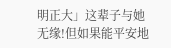明正大」这辈子与她无缘!但如果能平安地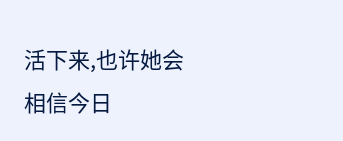活下来,也许她会相信今日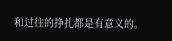和过往的挣扎都是有意义的。